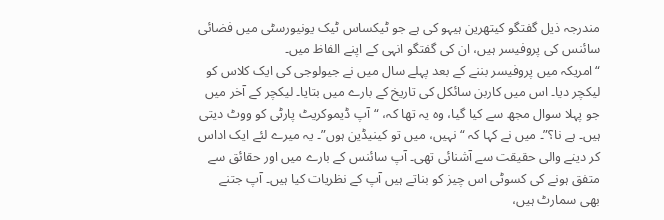مندرجہ ذیل گفتگو کیتھرین ہیہو کی ہے جو ٹیکساس ٹیک یونیورسٹی میں فضائی سائنس کی پروفیسر ہیں، ان کی گفتگو انہی کے اپنے الفاظ میں۔
“امریکہ میں پروفیسر بننے کے بعد پہلے سال میں نے جیولوجی کی ایک کلاس کو لیکچر دیا۔ اس میں کاربن سائکل کی تاریخ کے بارے میں بتایا۔ لیکچر کے آخر میں جو پہلا سوال مجھ سے کیا گیا، وہ یہ تھا کہ، “آپ ڈیموکریٹ پارٹی کو ووٹ دیتی ہیں۔ ہے نا؟”۔ میں نے کہا کہ “نہیں، میں تو کینیڈین ہوں”۔ یہ میرے لئے ایک اداس کر دینے والی حقیقت سے آشنائی تھی۔ آپ سائنس کے بارے میں اور حقائق سے متفق ہونے کی کسوٹی اس چیز کو بناتے ہیں آپ کے نظریات کیا ہیں۔ آپ جتنے بھی سمارٹ ہیں،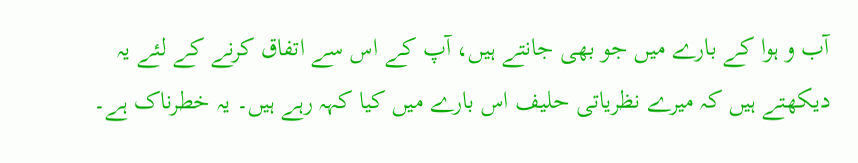آب و ہوا کے بارے میں جو بھی جانتے ہیں، آپ کے اس سے اتفاق کرنے کے لئے یہ دیکھتے ہیں کہ میرے نظریاتی حلیف اس بارے میں کیا کہہ رہے ہیں۔ یہ خطرناک ہے۔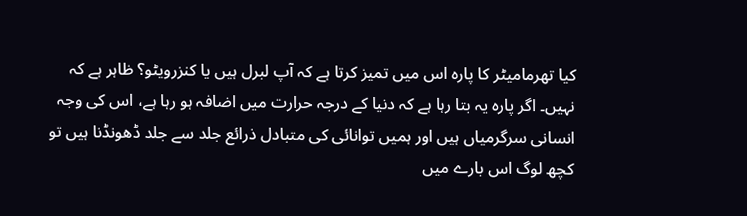کیا تھرمامیٹر کا پارہ اس میں تمیز کرتا ہے کہ آپ لبرل ہیں یا کنزرویٹو؟ ظاہر ہے کہ نہیں۔ اگر پارہ یہ بتا رہا ہے کہ دنیا کے درجہ حرارت میں اضافہ ہو رہا ہے، اس کی وجہ انسانی سرگرمیاں ہیں اور ہمیں توانائی کی متبادل ذرائع جلد سے جلد ڈھونڈنا ہیں تو کچھ لوگ اس بارے میں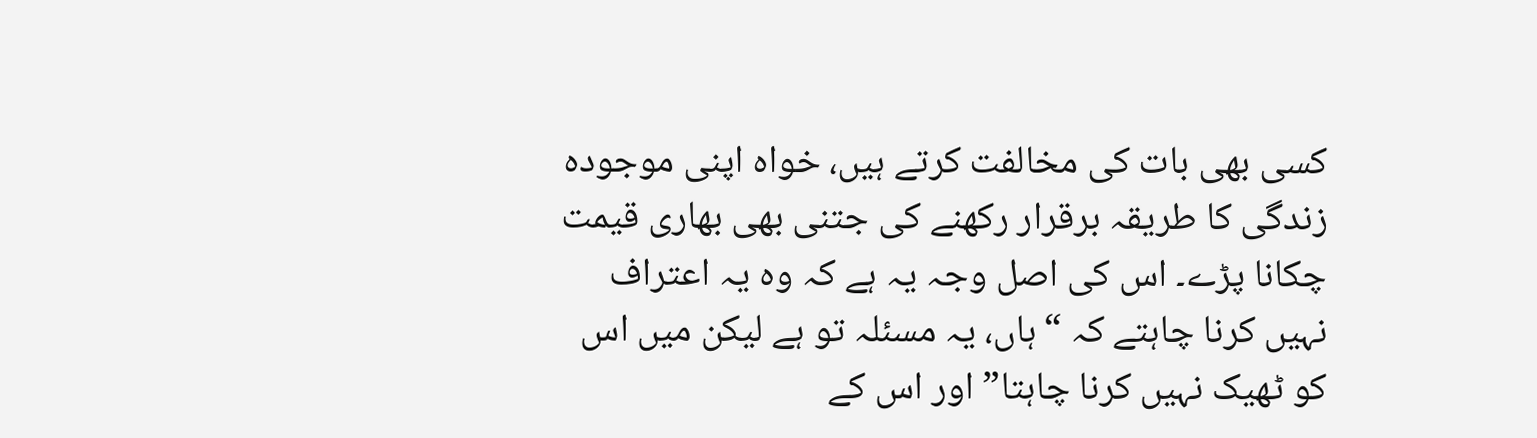کسی بھی بات کی مخالفت کرتے ہیں، خواہ اپنی موجودہ زندگی کا طریقہ برقرار رکھنے کی جتنی بھی بھاری قیمت چکانا پڑے۔ اس کی اصل وجہ یہ ہے کہ وہ یہ اعتراف نہیں کرنا چاہتے کہ “ہاں، یہ مسئلہ تو ہے لیکن میں اس کو ٹھیک نہیں کرنا چاہتا” اور اس کے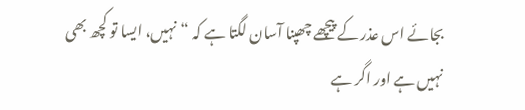بجائے اس عذر کے پیچھے چھپنا آسان لگتا ہے کہ “نہیں، ایسا تو کچھ بھی نہیں ہے اور اگر ہے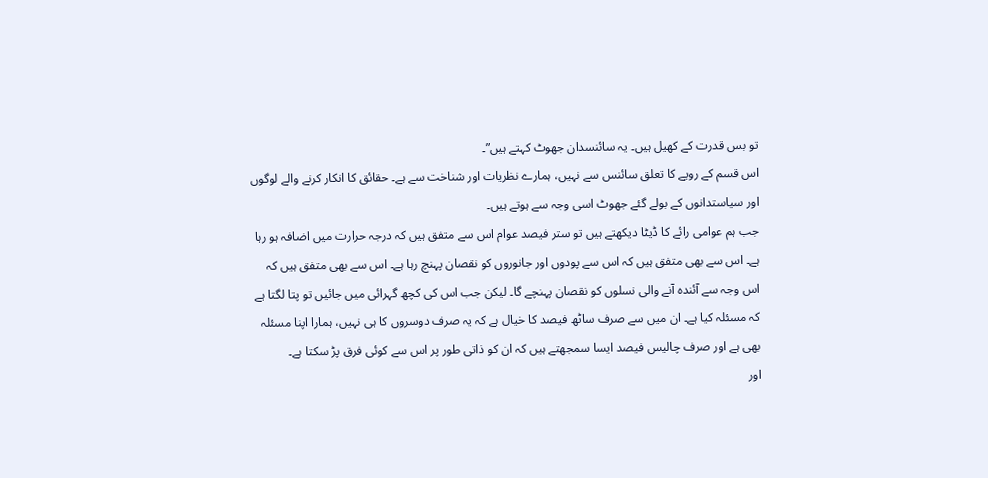تو بس قدرت کے کھیل ہیں۔ یہ سائنسدان جھوٹ کہتے ہیں”۔
اس قسم کے رویے کا تعلق سائنس سے نہیں، ہمارے نظریات اور شناخت سے ہے۔ حقائق کا انکار کرنے والے لوگوں اور سیاستدانوں کے بولے گئے جھوٹ اسی وجہ سے ہوتے ہیں۔
جب ہم عوامی رائے کا ڈیٹا دیکھتے ہیں تو ستر فیصد عوام اس سے متفق ہیں کہ درجہ حرارت میں اضافہ ہو رہا ہے۔ اس سے بھی متفق ہیں کہ اس سے پودوں اور جانوروں کو نقصان پہنچ رہا ہے۔ اس سے بھی متفق ہیں کہ اس وجہ سے آئندہ آنے والی نسلوں کو نقصان پہنچے گا۔ لیکن جب اس کی کچھ گہرائی میں جائیں تو پتا لگتا ہے کہ مسئلہ کیا ہے۔ ان میں سے صرف ساٹھ فیصد کا خیال ہے کہ یہ صرف دوسروں کا ہی نہیں، ہمارا اپنا مسئلہ بھی ہے اور صرف چالیس فیصد ایسا سمجھتے ہیں کہ ان کو ذاتی طور پر اس سے کوئی فرق پڑ سکتا ہے۔
اور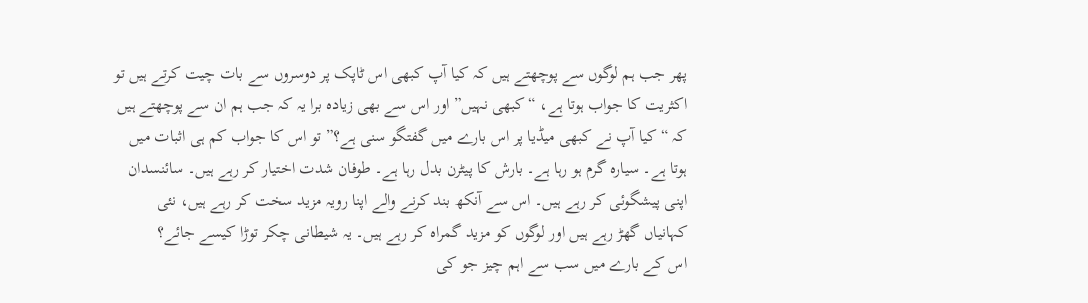پھر جب ہم لوگوں سے پوچھتے ہیں کہ کیا آپ کبھی اس ٹاپک پر دوسروں سے بات چیت کرتے ہیں تو اکثریت کا جواب ہوتا ہے، “کبھی نہیں” اور اس سے بھی زیادہ برا یہ کہ جب ہم ان سے پوچھتے ہیں کہ “کیا آپ نے کبھی میڈیا پر اس بارے میں گفتگو سنی ہے؟” تو اس کا جواب کم ہی اثبات میں ہوتا ہے۔ سیارہ گرم ہو رہا ہے۔ بارش کا پیٹرن بدل رہا ہے۔ طوفان شدت اختیار کر رہے ہیں۔ سائنسدان اپنی پیشگوئی کر رہے ہیں۔ اس سے آنکھ بند کرنے والے اپنا رویہ مزید سخت کر رہے ہیں، نئی کہانیاں گھڑ رہے ہیں اور لوگوں کو مزید گمراہ کر رہے ہیں۔ یہ شیطانی چکر توڑا کیسے جائے؟
اس کے بارے میں سب سے اہم چیز جو کی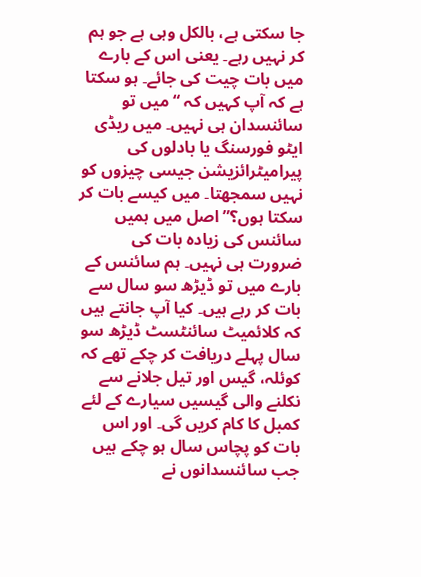جا سکتی ہے، بالکل وہی ہے جو ہم کر نہیں رہے۔ یعنی اس کے بارے میں بات چیت کی جائے۔ ہو سکتا ہے کہ آپ کہیں کہ “میں تو سائنسدان ہی نہیں۔ میں ریڈی ایٹو فورسنگ یا بادلوں کی پیرامیٹرائزیشن جیسی چیزوں کو نہیں سمجھتا۔ میں کیسے بات کر سکتا ہوں؟” اصل میں ہمیں سائنس کی زیادہ بات کی ضرورت ہی نہیں۔ ہم سائنس کے بارے میں تو ڈیڑھ سو سال سے بات کر رہے ہیں۔ کیا آپ جانتے ہیں کہ کلائمیٹ سائنٹسٹ ڈیڑھ سو سال پہلے دریافت کر چکے تھے کہ کوئلہ، گیس اور تیل جلانے سے نکلنے والی گیسیں سیارے کے لئے کمبل کا کام کریں گی۔ اور اس بات کو پچاس سال ہو چکے ہیں جب سائنسدانوں نے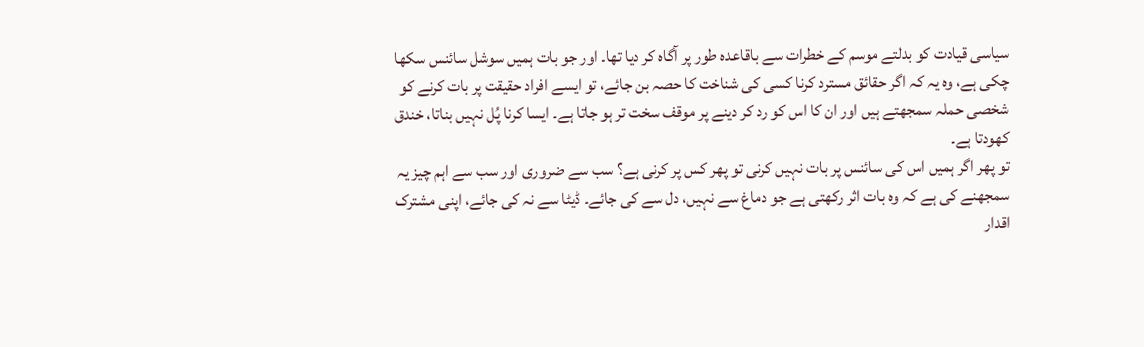سیاسی قیادت کو بدلتے موسم کے خطرات سے باقاعدہ طور پر آگاہ کر دیا تھا۔ اور جو بات ہمیں سوشل سائنس سکھا چکی ہے، وہ یہ کہ اگر حقائق مسترد کرنا کسی کی شناخت کا حصہ بن جائے، تو ایسے افراد حقیقت پر بات کرنے کو شخصی حملہ سمجھتے ہیں اور ان کا اس کو رد کر دینے پر موقف سخت تر ہو جاتا ہے۔ ایسا کرنا پُل نہیں بناتا، خندق کھودتا ہے۔
تو پھر اگر ہمیں اس کی سائنس پر بات نہیں کرنی تو پھر کس پر کرنی ہے؟ سب سے ضروری اور سب سے اہم چیز یہ سمجھنے کی ہے کہ وہ بات اثر رکھتی ہے جو دماغ سے نہیں، دل سے کی جائے۔ ڈیٹا سے نہ کی جائے، اپنی مشترک اقدار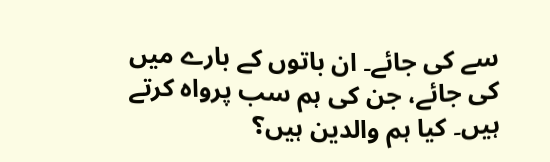سے کی جائے۔ ان باتوں کے بارے میں کی جائے، جن کی ہم سب پرواہ کرتے ہیں۔ کیا ہم والدین ہیں؟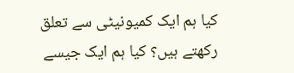کیا ہم ایک کمیونیٹی سے تعلق رکھتے ہیں؟ کیا ہم ایک جیسے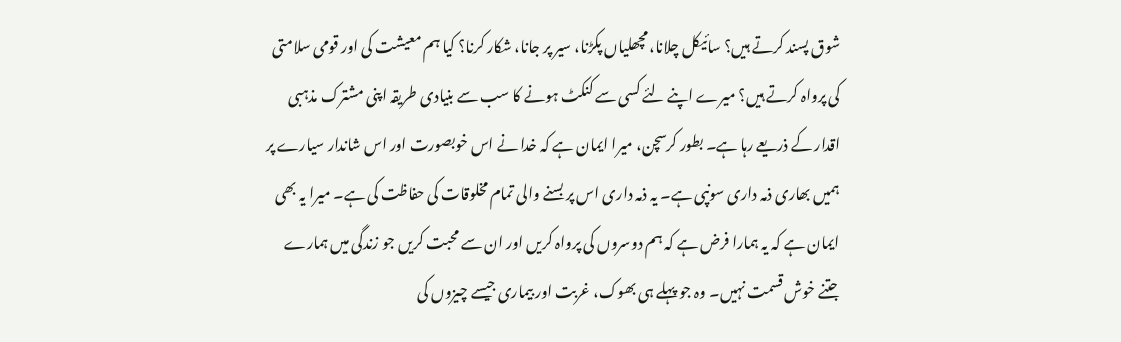شوق پسند کرتے ہیں؟ سائیکل چلانا، مچھلیاں پکڑنا، سیر پر جانا، شکار کرنا؟ کیا ہم معیشت کی اور قومی سلامتی کی پرواہ کرتے ہیں؟ میرے اپنے لئے کسی سے کنکٹ ہونے کا سب سے بنیادی طریقہ اپنی مشترک مذہبی اقدار کے ذریعے رہا ہے۔ بطور کرسچن، میرا ایمان ہے کہ خدا نے اس خوبصورت اور اس شاندار سیارے پر ہمیں بھاری ذمہ داری سونپی ہے۔ یہ ذمہ داری اس پر بسنے والی تمام مخلوقات کی حفاظت کی ہے۔ میرا یہ بھی ایمان ہے کہ یہ ہمارا فرض ہے کہ ہم دوسروں کی پرواہ کریں اور ان سے محبت کریں جو زندگی میں ہمارے جتنے خوش قسمت نہیں۔ وہ جو پہلے ہی بھوک، غربت اور بیماری جیسے چیزوں کی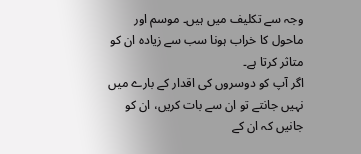وجہ سے تکلیف میں ہیں۔ موسم اور ماحول کا خراب ہونا سب سے زیادہ ان کو متاثر کرتا ہے۔
اگر آپ کو دوسروں کی اقدار کے بارے میں نہیں جانتے تو ان سے بات کریں، ان کو جانیں کہ ان کے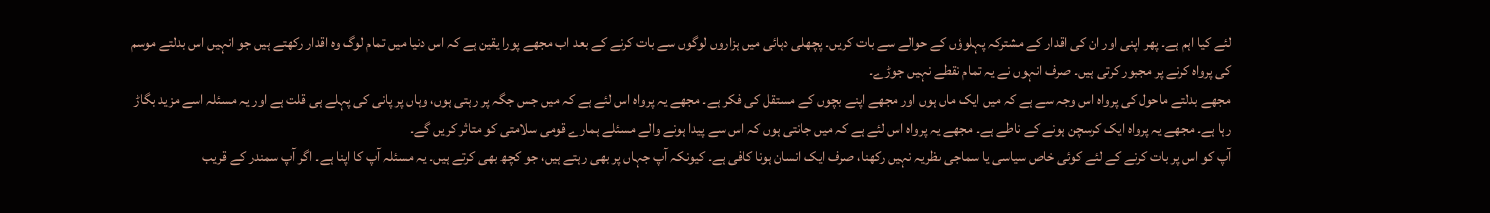لئے کیا اہم ہے۔ پھر اپنی اور ان کی اقدار کے مشترکہ پہلووٗں کے حوالے سے بات کریں۔ پچھلی دہائی میں ہزاروں لوگوں سے بات کرنے کے بعد اب مجھے پورا یقین ہے کہ اس دنیا میں تمام لوگ وہ اقدار رکھتے ہیں جو انہیں اس بدلتے موسم کی پرواہ کرنے پر مجبور کرتی ہیں۔ صرف انہوں نے یہ تمام نقطے نہیں جوڑے۔
مجھے بدلتے ماحول کی پرواہ اس وجہ سے ہے کہ میں ایک ماں ہوں اور مجھے اپنے بچوں کے مستقل کی فکر ہے۔ مجھے یہ پرواہ اس لئے ہے کہ میں جس جگہ پر رہتی ہوں، وہاں پر پانی کی پہلے ہی قلت ہے اور یہ مسئلہ اسے مزید بگاڑ رہا ہے۔ مجھے یہ پرواہ ایک کرسچن ہونے کے ناطے ہے۔ مجھے یہ پرواہ اس لئے ہے کہ میں جانتی ہوں کہ اس سے پیدا ہونے والے مسئلے ہمارے قومی سلامتی کو متاثر کریں گے۔
آپ کو اس پر بات کرنے کے لئے کوئی خاص سیاسی یا سماجی ںظریہ نہیں رکھنا، صرف ایک انسان ہونا کافی ہے۔ کیونکہ آپ جہاں پر بھی رہتے ہیں، جو کچھ بھی کرتے ہیں۔ یہ مسئلہ آپ کا اپنا ہے۔ اگر آپ سمندر کے قریب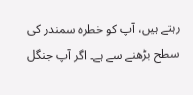رہتے ہیں، آپ کو خطرہ سمندر کی سطح بڑھنے سے ہے۔ اگر آپ جنگل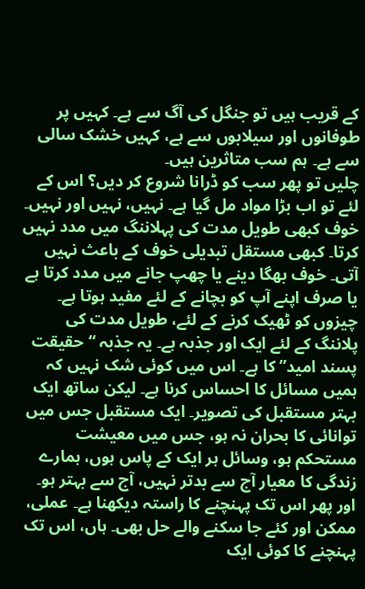کے قریب ہیں تو جنگل کی آگ سے ہے۔ کہیں پر طوفانوں اور سیلابوں سے ہے، کہیں خشک سالی سے ہے۔ ہم سب متاثرین ہیں۔
چلیں تو پھر سب کو ڈرانا شروع کر دیں؟ اس کے لئے تو اب بڑا مواد مل گیا ہے۔ نہیں، نہیں اور نہیں۔
خوف کبھی طویل مدت کی پہلاننگ میں مدد نہیں کرتا۔ کبھی مستقل تبدیلی خوف کے باعث نہیں آتی۔ خوف بھگا دینے یا چھپ جانے میں مدد کرتا ہے یا صرف اپنے آپ کو بچانے کے لئے مفید ہوتا ہے۔ چیزوں کو ٹھیک کرنے کے لئے، طویل مدت کی پلاننگ کے لئے ایک اور جذبہ ہے۔ یہ جذبہ “حقیقت پسند امید” کا ہے۔ اس میں کوئی شک نہیں کہ ہمیں مسائل کا احساس کرنا ہے۔ لیکن ساتھ ایک بہتر مستقبل کی تصویر۔ ایک مستقبل جس میں توانائی کا بحران نہ ہو، جس میں معیشت مستحکم ہو، وسائل ہر ایک کے پاس ہوں، ہمارے زندگی کا معیار آج سے بدتر نہیں، آج سے بہتر ہو۔ اور پھر اس تک پہنچنے کا راستہ دیکھنا ہے۔ عملی، ممکن اور کئے جا سکنے والے حل بھی۔ ہاں، اس تک پہنچنے کا کوئی ایک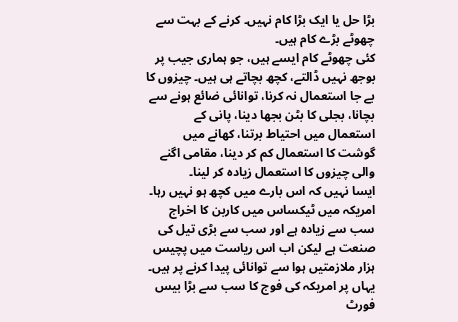بڑا حل یا ایک بڑا کام نہیں۔ کرنے کے بہت سے چھوٹے بڑے کام ہیں۔
کئی چھوٹے کام ایسے ہیں، جو ہماری جیب پر بوجھ نہیں ڈالتے، کچھ بچاتے ہی ہیں۔ چیزوں کا بے جا استعمال نہ کرنا، توانائی ضائع ہونے سے بچانا، بجلی کا بٹن بجھا دینا، پانی کے استعمال میں احتیاط برتنا، کھانے میں گوشت کا استعمال کم کر دینا، مقامی اگنے والی چیزوں کا استعمال زیادہ کر لینا۔
ایسا نہیں کہ اس بارے میں کچھ ہو نہیں رہا۔ امریکہ میں ٹیکساس میں کاربن کا اخراج سب سے زیادہ ہے اور سب سے بڑی تیل کی صنعت ہے لیکن اب اس ریاست میں پچیس ہزار ملازمتیں ہوا سے توانائی پیدا کرنے پر ہیں۔ یہاں پر امریکہ کی فوج کا سب سے بڑا بیس فورٹ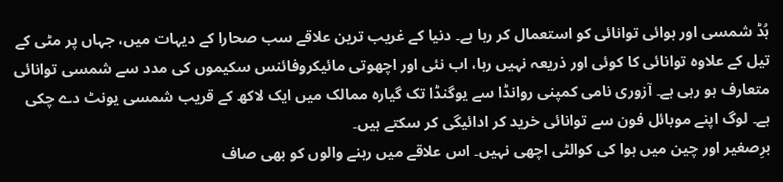ہُڈ شمسی اور ہوائی توانائی کو استعمال کر رہا ہے۔ دنیا کے غریب ترین علاقے سب صحارا کے دیہات میں، جہاں پر مٹی کے تیل کے علاوہ توانائی کا کوئی اور ذریعہ نہیں رہا، اب نئی اور اچھوتی مائیکروفائنس سکیموں کی مدد سے شمسی توانائی متعارف ہو رہی ہے۔ آزوری نامی کمپنی روانڈا سے یوگنڈا تک گیارہ ممالک میں ایک لاکھ کے قریب شمسی یونٹ دے چکی ہے۔ لوگ اپنے موبائل فون سے توانائی خرید کر ادائیگی کر سکتے ہیں۔
برِصغیر اور چین میں ہوا کی کوالٹی اچھی نہیں۔ اس علاقے میں رہنے والوں کو بھی صاف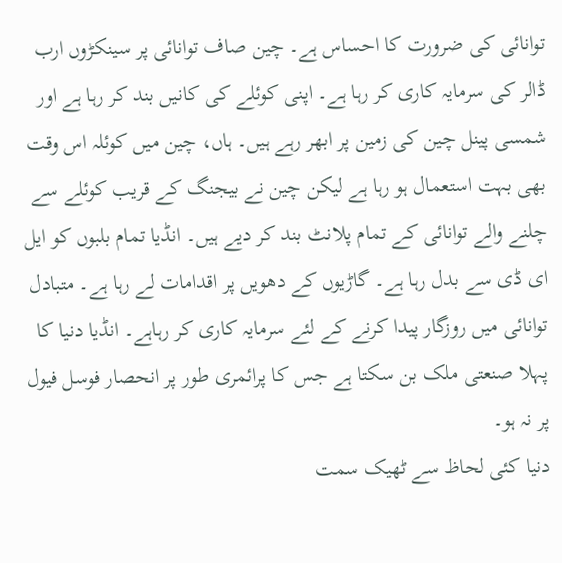توانائی کی ضرورت کا احساس ہے۔ چین صاف توانائی پر سینکڑوں ارب ڈالر کی سرمایہ کاری کر رہا ہے۔ اپنی کوئلے کی کانیں بند کر رہا ہے اور شمسی پینل چین کی زمین پر ابھر رہے ہیں۔ ہاں، چین میں کوئلہ اس وقت بھی بہت استعمال ہو رہا ہے لیکن چین نے بیجنگ کے قریب کوئلے سے چلنے والے توانائی کے تمام پلانٹ بند کر دیے ہیں۔ انڈیا تمام بلبوں کو ایل ای ڈی سے بدل رہا ہے۔ گاڑیوں کے دھویں پر اقدامات لے رہا ہے۔ متبادل توانائی میں روزگار پیدا کرنے کے لئے سرمایہ کاری کر رہاہے۔ انڈیا دنیا کا پہلا صنعتی ملک بن سکتا ہے جس کا پرائمری طور پر انحصار فوسل فیول پر نہ ہو۔
دنیا کئی لحاظ سے ٹھیک سمت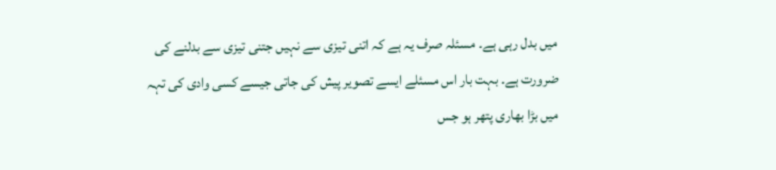میں بدل رہی ہے۔ مسئلہ صرف یہ ہے کہ اتنی تیزی سے نہیں جتنی تیزی سے بدلنے کی ضرورت ہے۔ بہت بار اس مسئلے ایسے تصویر پیش کی جاتی جیسے کسی وادی کی تہہ میں بڑا بھاری پتھر ہو جس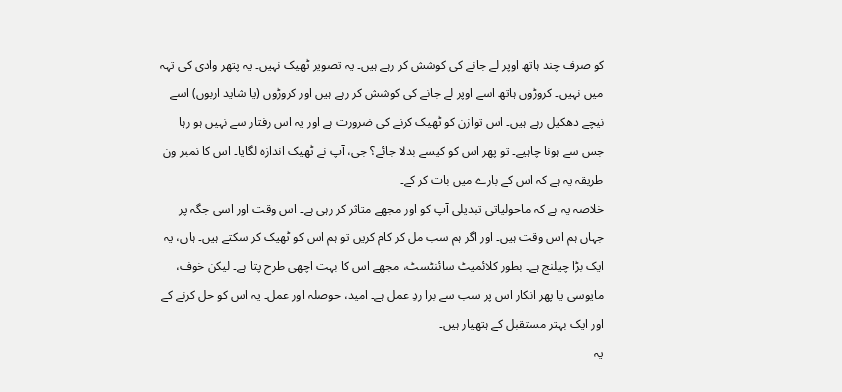کو صرف چند ہاتھ اوپر لے جانے کی کوشش کر رہے ہیں۔ یہ تصویر ٹھیک نہیں۔ یہ پتھر وادی کی تہہ میں نہیں۔ کروڑوں ہاتھ اسے اوپر لے جانے کی کوشش کر رہے ہیں اور کروڑوں (یا شاید اربوں) اسے نیچے دھکیل رہے ہیں۔ اس توازن کو ٹھیک کرنے کی ضرورت ہے اور یہ اس رفتار سے نہیں ہو رہا جس سے ہونا چاہیے۔ تو پھر اس کو کیسے بدلا جائے؟ جی، آپ نے ٹھیک اندازہ لگایا۔ اس کا نمبر ون طریقہ یہ ہے کہ اس کے بارے میں بات کر کے۔
خلاصہ یہ ہے کہ ماحولیاتی تبدیلی آپ کو اور مجھے متاثر کر رہی ہے۔ اس وقت اور اسی جگہ پر جہاں ہم اس وقت ہیں۔ اور اگر ہم سب مل کر کام کریں تو ہم اس کو ٹھیک کر سکتے ہیں۔ ہاں، یہ ایک بڑا چیلنج ہے۔ بطور کلائمیٹ سائنٹسٹ، مجھے اس کا بہت اچھی طرح پتا ہے۔ لیکن خوف، مایوسی یا پھر انکار اس پر سب سے برا ردِ عمل ہے۔ امید، حوصلہ اور عمل۔ یہ اس کو حل کرنے کے اور ایک بہتر مستقبل کے ہتھیار ہیں۔
یہ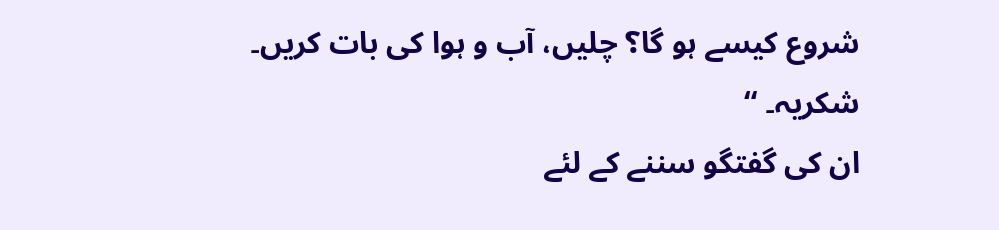شروع کیسے ہو گا؟ چلیں، آب و ہوا کی بات کریں۔
شکریہ۔ “
ان کی گفتگو سننے کے لئے